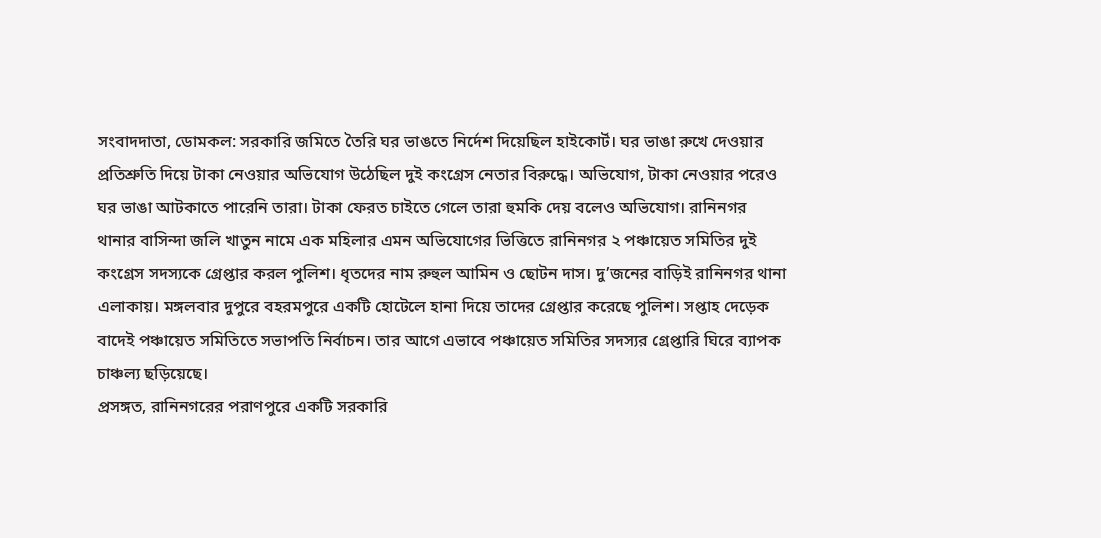সংবাদদাতা, ডোমকল: সরকারি জমিতে তৈরি ঘর ভাঙতে নির্দেশ দিয়েছিল হাইকোর্ট। ঘর ভাঙা রুখে দেওয়ার প্রতিশ্রুতি দিয়ে টাকা নেওয়ার অভিযোগ উঠেছিল দুই কংগ্রেস নেতার বিরুদ্ধে। অভিযোগ, টাকা নেওয়ার পরেও ঘর ভাঙা আটকাতে পারেনি তারা। টাকা ফেরত চাইতে গেলে তারা হুমকি দেয় বলেও অভিযোগ। রানিনগর থানার বাসিন্দা জলি খাতুন নামে এক মহিলার এমন অভিযোগের ভিত্তিতে রানিনগর ২ পঞ্চায়েত সমিতির দুই কংগ্রেস সদস্যকে গ্রেপ্তার করল পুলিশ। ধৃতদের নাম রুহুল আমিন ও ছোটন দাস। দু’জনের বাড়িই রানিনগর থানা এলাকায়। মঙ্গলবার দুপুরে বহরমপুরে একটি হোটেলে হানা দিয়ে তাদের গ্রেপ্তার করেছে পুলিশ। সপ্তাহ দেড়েক বাদেই পঞ্চায়েত সমিতিতে সভাপতি নির্বাচন। তার আগে এভাবে পঞ্চায়েত সমিতির সদস্যর গ্রেপ্তারি ঘিরে ব্যাপক চাঞ্চল্য ছড়িয়েছে।
প্রসঙ্গত, রানিনগরের পরাণপুরে একটি সরকারি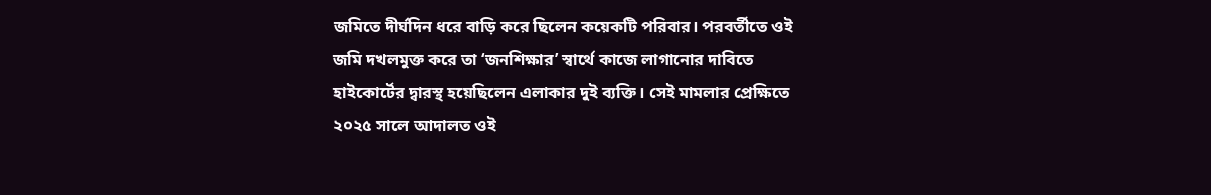জমিতে দীর্ঘদিন ধরে বাড়ি করে ছিলেন কয়েকটি পরিবার। পরবর্তীতে ওই জমি দখলমুক্ত করে তা ‘জনশিক্ষার’ স্বার্থে কাজে লাগানোর দাবিতে হাইকোর্টের দ্বারস্থ হয়েছিলেন এলাকার দুই ব্যক্তি। সেই মামলার প্রেক্ষিতে ২০২৫ সালে আদালত ওই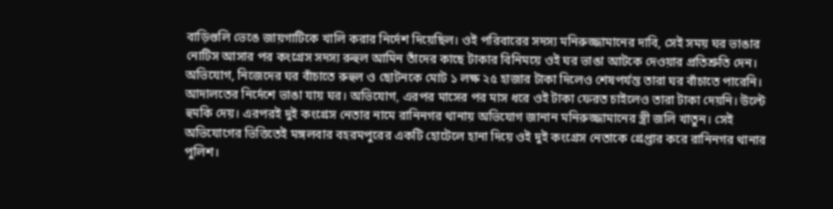বাড়িগুলি ভেঙে জায়গাটিকে খালি করার নির্দেশ দিয়েছিল। ওই পরিবারের সদস্য মনিরুজ্জামানের দাবি, সেই সময় ঘর ভাঙার নোটিস আসার পর কংগ্রেস সদস্য রুহুল আমিন তাঁদের কাছে টাকার বিনিময়ে ওই ঘর ভাঙা আটকে দেওয়ার প্রতিশ্রুতি দেন। অভিযোগ, নিজেদের ঘর বাঁচাতে রুহুল ও ছোটনকে মোট ১ লক্ষ ২৫ হাজার টাকা দিলেও শেষপর্যন্ত তারা ঘর বাঁচাতে পারেনি। আদালতের নির্দেশে ভাঙা যায় ঘর। অভিযোগ, এরপর মাসের পর মাস ধরে ওই টাকা ফেরত চাইলেও তারা টাকা দেয়নি। উল্টে হুমকি দেয়। এরপরই দুই কংগ্রেস নেতার নামে রানিনগর থানায় অভিযোগ জানান মনিরুজ্জামানের স্ত্রী জলি খাতুন। সেই অভিযোগের ভিত্তিতেই মঙ্গলবার বহরমপুরের একটি হোটেলে হানা দিয়ে ওই দুই কংগ্রেস নেতাকে গ্রেপ্তার করে রানিনগর থানার পুলিশ।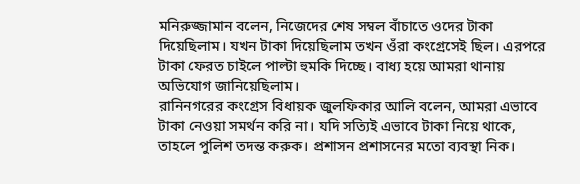মনিরুজ্জামান বলেন, নিজেদের শেষ সম্বল বাঁচাতে ওদের টাকা দিয়েছিলাম। যখন টাকা দিয়েছিলাম তখন ওঁরা কংগ্রেসেই ছিল। এরপরে টাকা ফেরত চাইলে পাল্টা হুমকি দিচ্ছে। বাধ্য হয়ে আমরা থানায় অভিযোগ জানিয়েছিলাম।
রানিনগরের কংগ্রেস বিধায়ক জুলফিকার আলি বলেন, আমরা এভাবে টাকা নেওয়া সমর্থন করি না। যদি সত্যিই এভাবে টাকা নিয়ে থাকে, তাহলে পুলিশ তদন্ত করুক। প্রশাসন প্রশাসনের মতো ব্যবস্থা নিক।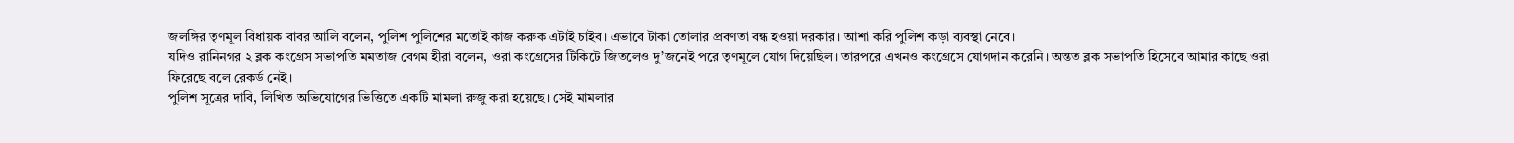জলঙ্গির তৃণমূল বিধায়ক বাবর আলি বলেন, পুলিশ পুলিশের মতোই কাজ করুক এটাই চাইব। এভাবে টাকা তোলার প্রবণতা বন্ধ হওয়া দরকার। আশা করি পুলিশ কড়া ব্যবস্থা নেবে।
যদিও রানিনগর ২ ব্লক কংগ্রেস সভাপতি মমতাজ বেগম হীরা বলেন, ওরা কংগ্রেসের টিকিটে জিতলেও দু’জনেই পরে তৃণমূলে যোগ দিয়েছিল। তারপরে এখনও কংগ্রেসে যোগদান করেনি। অন্তত ব্লক সভাপতি হিসেবে আমার কাছে ওরা ফিরেছে বলে রেকর্ড নেই।
পুলিশ সূত্রের দাবি, লিখিত অভিযোগের ভিত্তিতে একটি মামলা রুজু করা হয়েছে। সেই মামলার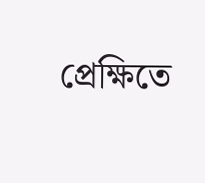প্রেক্ষিতে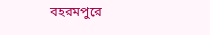বহরমপুরে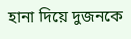হানা দিয়ে দুজনকে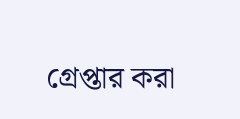গ্রেপ্তার করা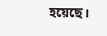হয়েছে।